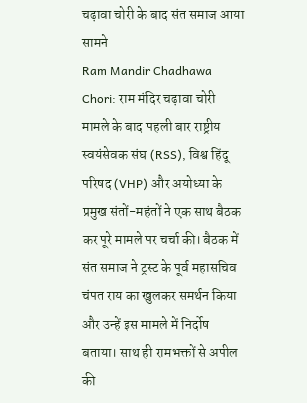चढ़ावा चोरी के बाद संत समाज आया सामने
Ram Mandir Chadhawa Chori: राम मंदिर चढ़ावा चोरी मामले के बाद पहली बार राष्ट्रीय स्वयंसेवक संघ (RSS), विश्व हिंदू परिषद (VHP) और अयोध्या के प्रमुख संतों-महंतों ने एक साथ बैठक कर पूरे मामले पर चर्चा की। बैठक में संत समाज ने ट्रस्ट के पूर्व महासचिव चंपत राय का खुलकर समर्थन किया और उन्हें इस मामले में निर्दोष बताया। साथ ही रामभक्तों से अपील की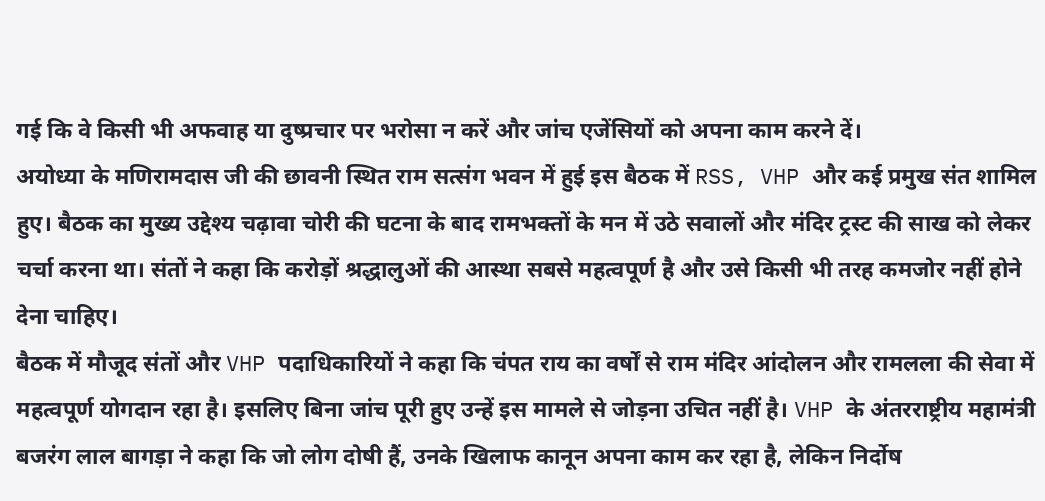गई कि वे किसी भी अफवाह या दुष्प्रचार पर भरोसा न करें और जांच एजेंसियों को अपना काम करने दें।
अयोध्या के मणिरामदास जी की छावनी स्थित राम सत्संग भवन में हुई इस बैठक में RSS, VHP और कई प्रमुख संत शामिल हुए। बैठक का मुख्य उद्देश्य चढ़ावा चोरी की घटना के बाद रामभक्तों के मन में उठे सवालों और मंदिर ट्रस्ट की साख को लेकर चर्चा करना था। संतों ने कहा कि करोड़ों श्रद्धालुओं की आस्था सबसे महत्वपूर्ण है और उसे किसी भी तरह कमजोर नहीं होने देना चाहिए।
बैठक में मौजूद संतों और VHP पदाधिकारियों ने कहा कि चंपत राय का वर्षों से राम मंदिर आंदोलन और रामलला की सेवा में महत्वपूर्ण योगदान रहा है। इसलिए बिना जांच पूरी हुए उन्हें इस मामले से जोड़ना उचित नहीं है। VHP के अंतरराष्ट्रीय महामंत्री बजरंग लाल बागड़ा ने कहा कि जो लोग दोषी हैं, उनके खिलाफ कानून अपना काम कर रहा है, लेकिन निर्दोष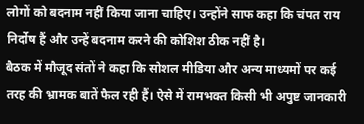लोगों को बदनाम नहीं किया जाना चाहिए। उन्होंने साफ कहा कि चंपत राय निर्दोष हैं और उन्हें बदनाम करने की कोशिश ठीक नहीं है।
बैठक में मौजूद संतों ने कहा कि सोशल मीडिया और अन्य माध्यमों पर कई तरह की भ्रामक बातें फैल रही हैं। ऐसे में रामभक्त किसी भी अपुष्ट जानकारी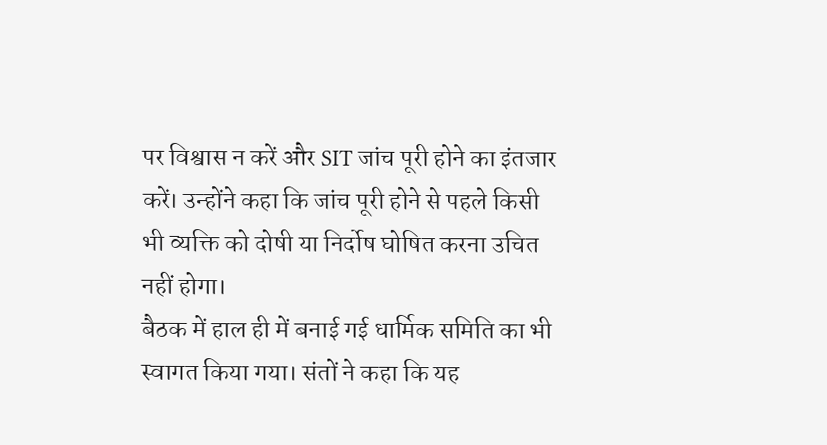पर विश्वास न करें और SIT जांच पूरी होने का इंतजार करें। उन्होंने कहा कि जांच पूरी होने से पहले किसी भी व्यक्ति को दोषी या निर्दोष घोषित करना उचित नहीं होगा।
बैठक में हाल ही में बनाई गई धार्मिक समिति का भी स्वागत किया गया। संतों ने कहा कि यह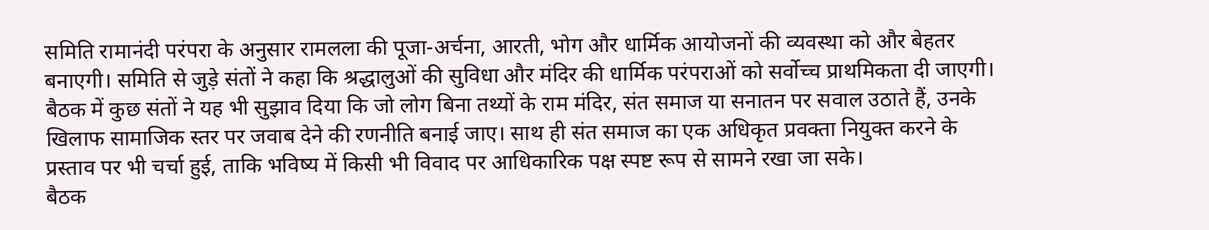समिति रामानंदी परंपरा के अनुसार रामलला की पूजा-अर्चना, आरती, भोग और धार्मिक आयोजनों की व्यवस्था को और बेहतर बनाएगी। समिति से जुड़े संतों ने कहा कि श्रद्धालुओं की सुविधा और मंदिर की धार्मिक परंपराओं को सर्वोच्च प्राथमिकता दी जाएगी।
बैठक में कुछ संतों ने यह भी सुझाव दिया कि जो लोग बिना तथ्यों के राम मंदिर, संत समाज या सनातन पर सवाल उठाते हैं, उनके खिलाफ सामाजिक स्तर पर जवाब देने की रणनीति बनाई जाए। साथ ही संत समाज का एक अधिकृत प्रवक्ता नियुक्त करने के प्रस्ताव पर भी चर्चा हुई, ताकि भविष्य में किसी भी विवाद पर आधिकारिक पक्ष स्पष्ट रूप से सामने रखा जा सके।
बैठक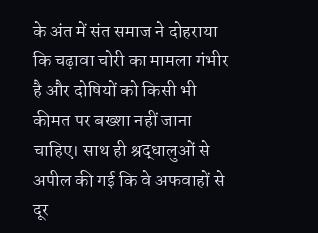के अंत में संत समाज ने दोहराया कि चढ़ावा चोरी का मामला गंभीर है और दोषियों को किसी भी कीमत पर बख्शा नहीं जाना चाहिए। साथ ही श्रद्धालुओं से अपील की गई कि वे अफवाहों से दूर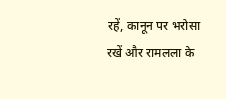रहें, कानून पर भरोसा रखें और रामलला के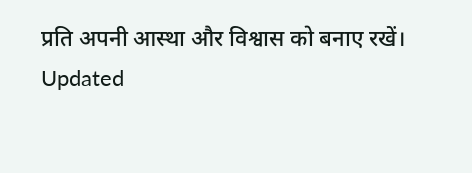प्रति अपनी आस्था और विश्वास को बनाए रखें।
Updated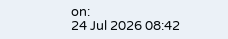on:
24 Jul 2026 08:42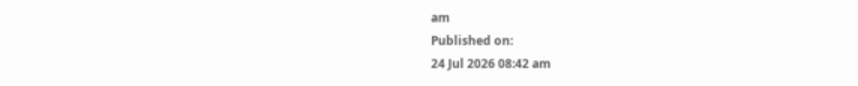am
Published on:
24 Jul 2026 08:42 am